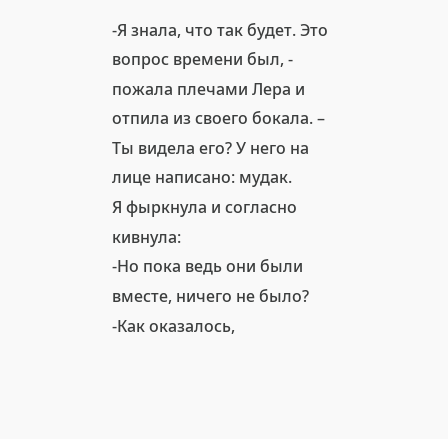-Я знала, что так будет. Это вопрос времени был, - пожала плечами Лера и отпила из своего бокала. – Ты видела его? У него на лице написано: мудак.
Я фыркнула и согласно кивнула:
-Но пока ведь они были вместе, ничего не было?
-Как оказалось,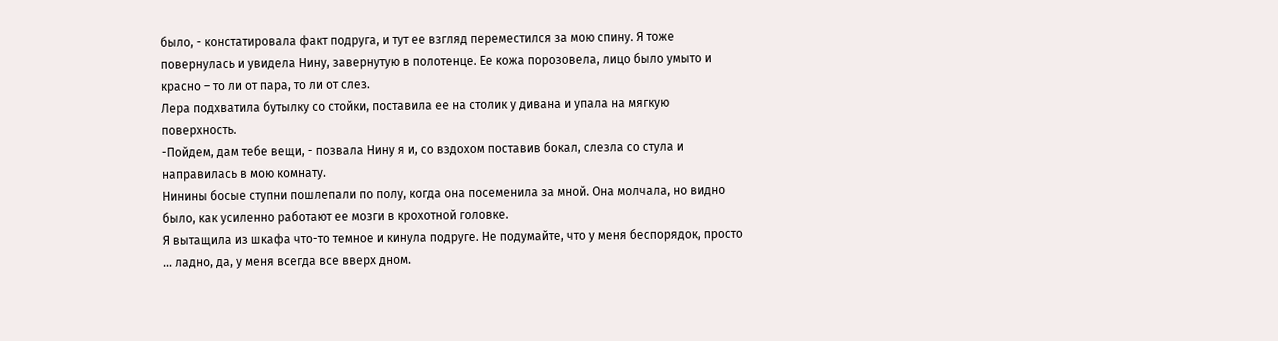было, - констатировала факт подруга, и тут ее взгляд переместился за мою спину. Я тоже повернулась и увидела Нину, завернутую в полотенце. Ее кожа порозовела, лицо было умыто и красно – то ли от пара, то ли от слез.
Лера подхватила бутылку со стойки, поставила ее на столик у дивана и упала на мягкую поверхность.
-Пойдем, дам тебе вещи, - позвала Нину я и, со вздохом поставив бокал, слезла со стула и направилась в мою комнату.
Нинины босые ступни пошлепали по полу, когда она посеменила за мной. Она молчала, но видно было, как усиленно работают ее мозги в крохотной головке.
Я вытащила из шкафа что-то темное и кинула подруге. Не подумайте, что у меня беспорядок, просто … ладно, да, у меня всегда все вверх дном.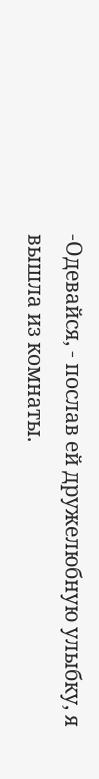-Одевайся, - послав ей дружелюбную улыбку, я вышла из комнаты.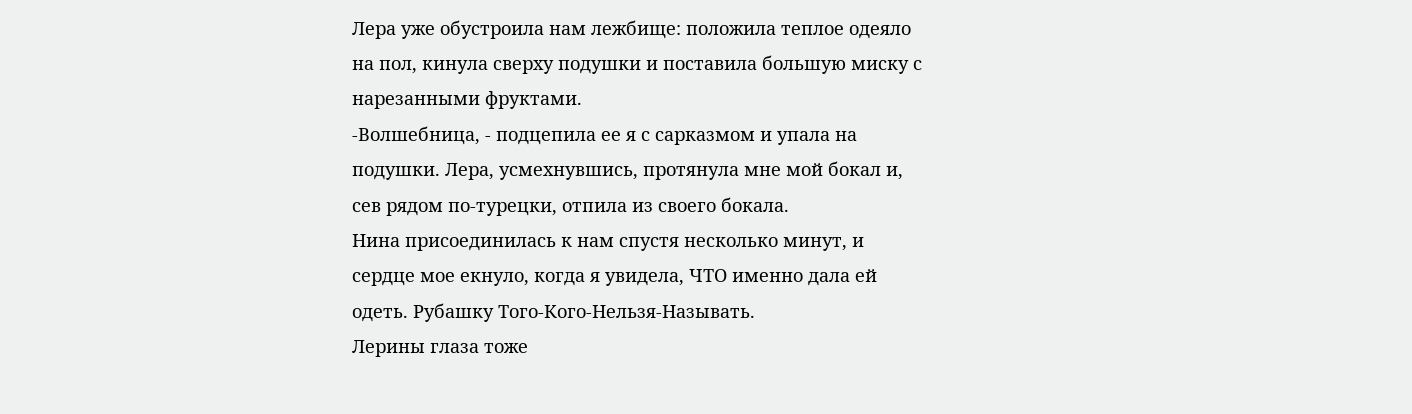Лера уже обустроила нам лежбище: положила теплое одеяло на пол, кинула сверху подушки и поставила большую миску с нарезанными фруктами.
-Волшебница, - подцепила ее я с сарказмом и упала на подушки. Лера, усмехнувшись, протянула мне мой бокал и, сев рядом по-турецки, отпила из своего бокала.
Нина присоединилась к нам спустя несколько минут, и сердце мое екнуло, когда я увидела, ЧТО именно дала ей одеть. Рубашку Того-Кого-Нельзя-Называть.
Лерины глаза тоже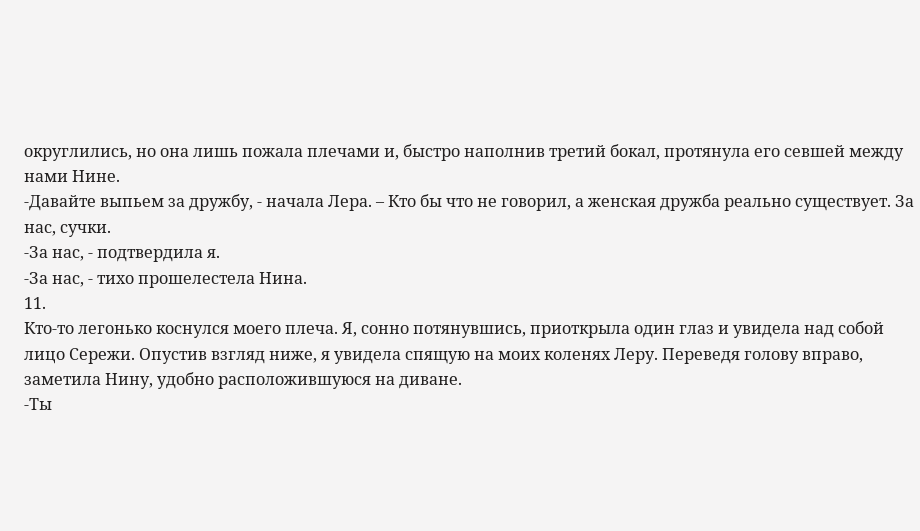округлились, но она лишь пожала плечами и, быстро наполнив третий бокал, протянула его севшей между нами Нине.
-Давайте выпьем за дружбу, - начала Лера. – Кто бы что не говорил, а женская дружба реально существует. За нас, сучки.
-За нас, - подтвердила я.
-За нас, - тихо прошелестела Нина.
11.
Кто-то легонько коснулся моего плеча. Я, сонно потянувшись, приоткрыла один глаз и увидела над собой лицо Сережи. Опустив взгляд ниже, я увидела спящую на моих коленях Леру. Переведя голову вправо, заметила Нину, удобно расположившуюся на диване.
-Ты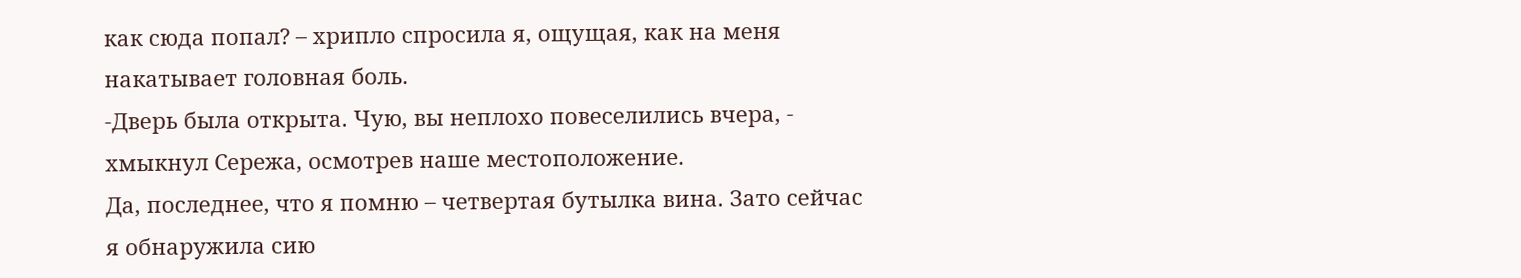как сюда попал? – хрипло спросила я, ощущая, как на меня накатывает головная боль.
-Дверь была открыта. Чую, вы неплохо повеселились вчера, - хмыкнул Сережа, осмотрев наше местоположение.
Да, последнее, что я помню – четвертая бутылка вина. Зато сейчас я обнаружила сию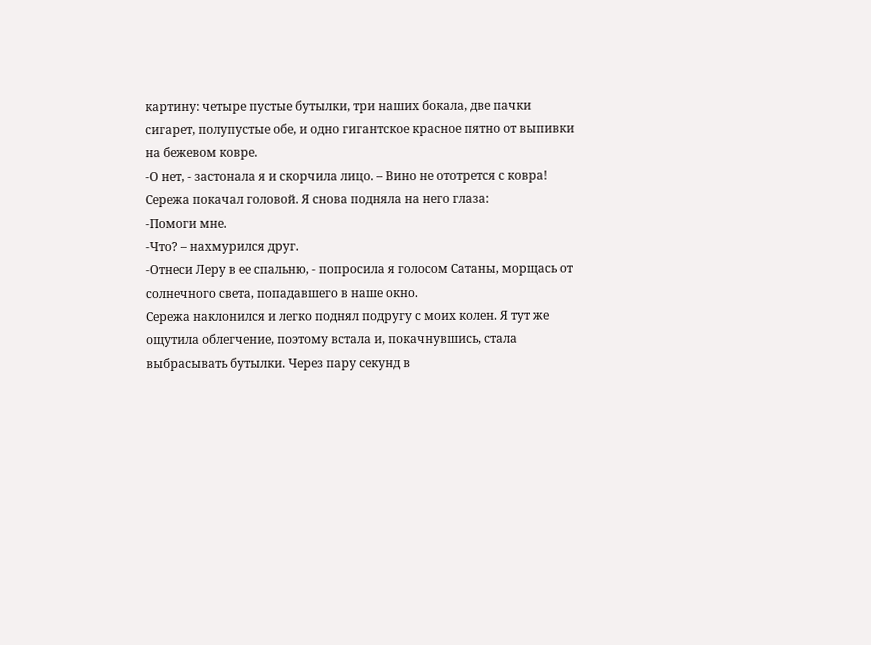картину: четыре пустые бутылки, три наших бокала, две пачки сигарет, полупустые обе, и одно гигантское красное пятно от выпивки на бежевом ковре.
-О нет, - застонала я и скорчила лицо. – Вино не ототрется с ковра!
Сережа покачал головой. Я снова подняла на него глаза:
-Помоги мне.
-Что? – нахмурился друг.
-Отнеси Леру в ее спальню, - попросила я голосом Сатаны, морщась от солнечного света, попадавшего в наше окно.
Сережа наклонился и легко поднял подругу с моих колен. Я тут же ощутила облегчение, поэтому встала и, покачнувшись, стала выбрасывать бутылки. Через пару секунд в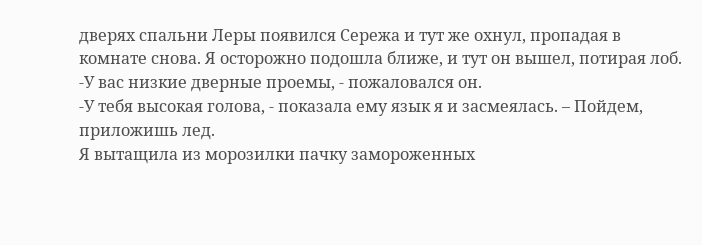дверях спальни Леры появился Сережа и тут же охнул, пропадая в комнате снова. Я осторожно подошла ближе, и тут он вышел, потирая лоб.
-У вас низкие дверные проемы, - пожаловался он.
-У тебя высокая голова, - показала ему язык я и засмеялась. – Пойдем, приложишь лед.
Я вытащила из морозилки пачку замороженных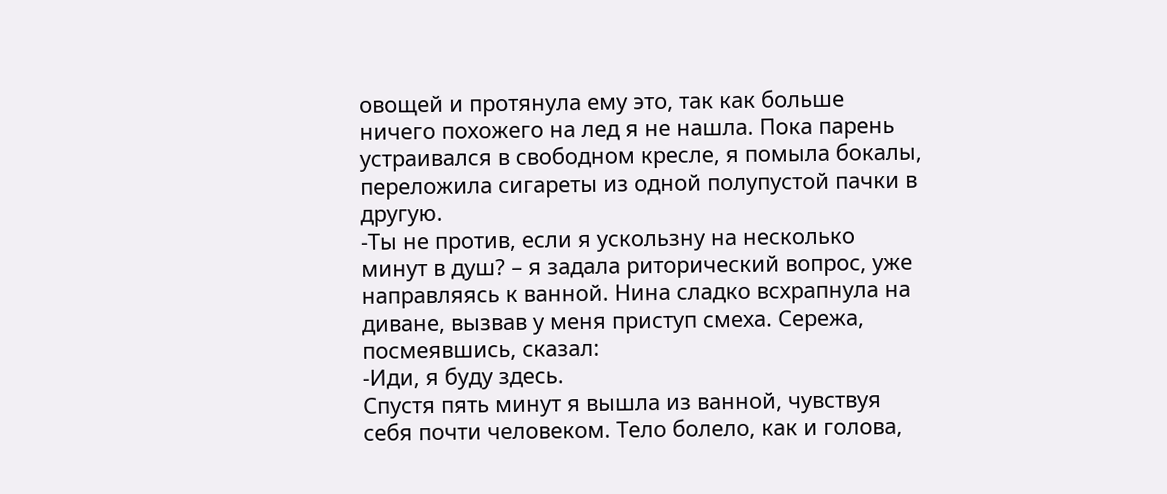овощей и протянула ему это, так как больше ничего похожего на лед я не нашла. Пока парень устраивался в свободном кресле, я помыла бокалы, переложила сигареты из одной полупустой пачки в другую.
-Ты не против, если я ускользну на несколько минут в душ? – я задала риторический вопрос, уже направляясь к ванной. Нина сладко всхрапнула на диване, вызвав у меня приступ смеха. Сережа, посмеявшись, сказал:
-Иди, я буду здесь.
Спустя пять минут я вышла из ванной, чувствуя себя почти человеком. Тело болело, как и голова,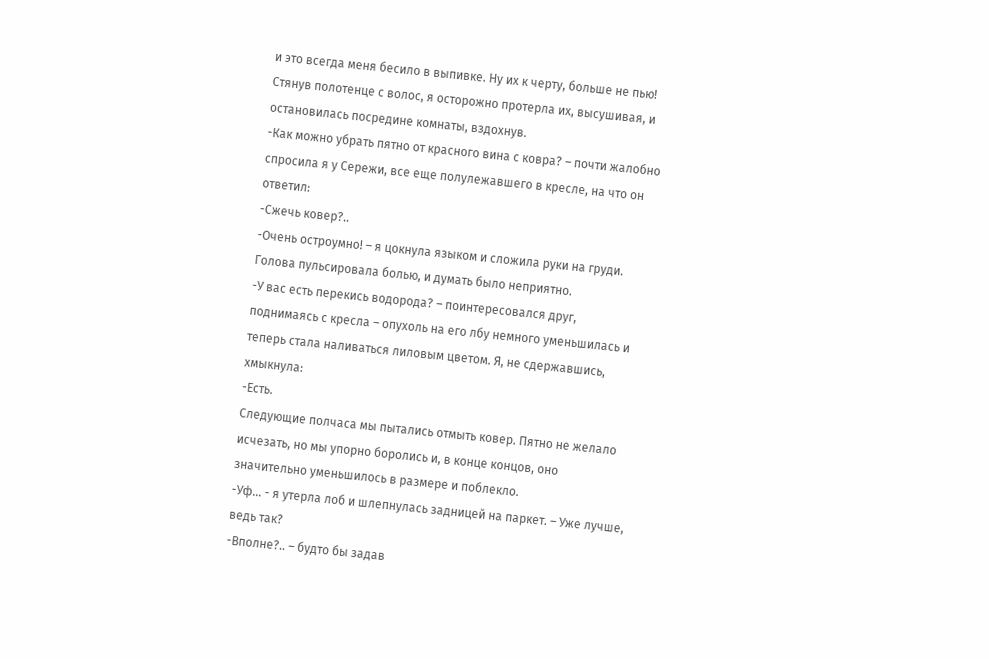и это всегда меня бесило в выпивке. Ну их к черту, больше не пью!
Стянув полотенце с волос, я осторожно протерла их, высушивая, и остановилась посредине комнаты, вздохнув.
-Как можно убрать пятно от красного вина с ковра? – почти жалобно спросила я у Сережи, все еще полулежавшего в кресле, на что он ответил:
-Сжечь ковер?..
-Очень остроумно! – я цокнула языком и сложила руки на груди. Голова пульсировала болью, и думать было неприятно.
-У вас есть перекись водорода? – поинтересовался друг, поднимаясь с кресла – опухоль на его лбу немного уменьшилась и теперь стала наливаться лиловым цветом. Я, не сдержавшись, хмыкнула:
-Есть.
Следующие полчаса мы пытались отмыть ковер. Пятно не желало исчезать, но мы упорно боролись и, в конце концов, оно значительно уменьшилось в размере и поблекло.
-Уф… - я утерла лоб и шлепнулась задницей на паркет. – Уже лучше, ведь так?
-Вполне?.. – будто бы задав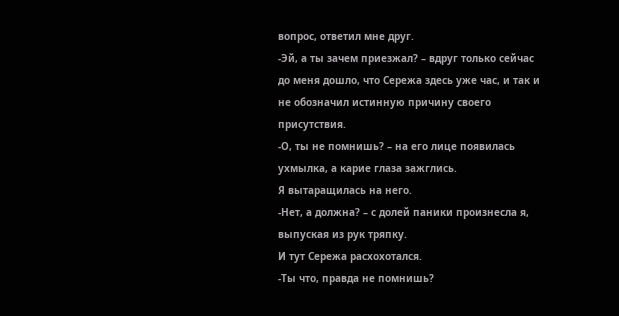вопрос, ответил мне друг.
-Эй, а ты зачем приезжал? – вдруг только сейчас до меня дошло, что Сережа здесь уже час, и так и не обозначил истинную причину своего присутствия.
-О, ты не помнишь? – на его лице появилась ухмылка, а карие глаза зажглись.
Я вытаращилась на него.
-Нет, а должна? – с долей паники произнесла я, выпуская из рук тряпку.
И тут Сережа расхохотался.
-Ты что, правда не помнишь?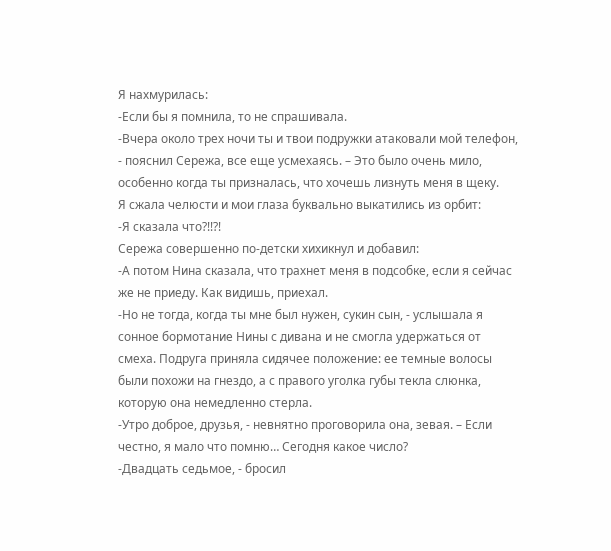Я нахмурилась:
-Если бы я помнила, то не спрашивала.
-Вчера около трех ночи ты и твои подружки атаковали мой телефон, - пояснил Сережа, все еще усмехаясь. – Это было очень мило, особенно когда ты призналась, что хочешь лизнуть меня в щеку.
Я сжала челюсти и мои глаза буквально выкатились из орбит:
-Я сказала что?!!?!
Сережа совершенно по-детски хихикнул и добавил:
-А потом Нина сказала, что трахнет меня в подсобке, если я сейчас же не приеду. Как видишь, приехал.
-Но не тогда, когда ты мне был нужен, сукин сын, - услышала я сонное бормотание Нины с дивана и не смогла удержаться от смеха. Подруга приняла сидячее положение: ее темные волосы были похожи на гнездо, а с правого уголка губы текла слюнка, которую она немедленно стерла.
-Утро доброе, друзья, - невнятно проговорила она, зевая. – Если честно, я мало что помню… Сегодня какое число?
-Двадцать седьмое, - бросил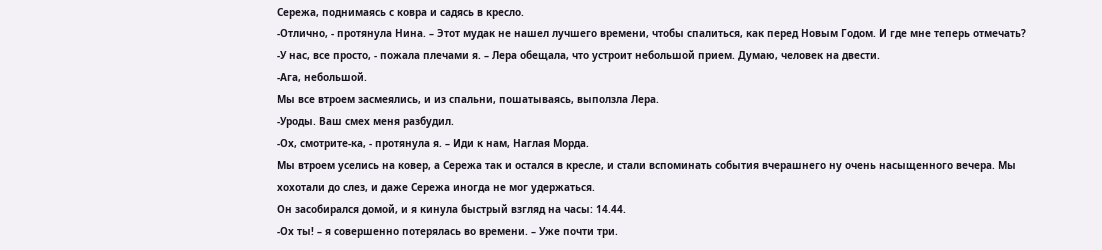Сережа, поднимаясь с ковра и садясь в кресло.
-Отлично, - протянула Нина. – Этот мудак не нашел лучшего времени, чтобы спалиться, как перед Новым Годом. И где мне теперь отмечать?
-У нас, все просто, - пожала плечами я. – Лера обещала, что устроит небольшой прием. Думаю, человек на двести.
-Ага, небольшой.
Мы все втроем засмеялись, и из спальни, пошатываясь, выползла Лера.
-Уроды. Ваш смех меня разбудил.
-Ох, смотрите-ка, - протянула я. – Иди к нам, Наглая Морда.
Мы втроем уселись на ковер, а Сережа так и остался в кресле, и стали вспоминать события вчерашнего ну очень насыщенного вечера. Мы хохотали до слез, и даже Сережа иногда не мог удержаться.
Он засобирался домой, и я кинула быстрый взгляд на часы: 14.44.
-Ох ты! – я совершенно потерялась во времени. – Уже почти три.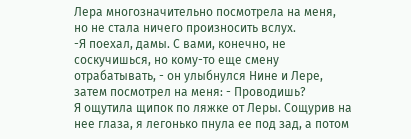Лера многозначительно посмотрела на меня, но не стала ничего произносить вслух.
-Я поехал, дамы. С вами, конечно, не соскучишься, но кому-то еще смену отрабатывать, - он улыбнулся Нине и Лере, затем посмотрел на меня: - Проводишь?
Я ощутила щипок по ляжке от Леры. Сощурив на нее глаза, я легонько пнула ее под зад, а потом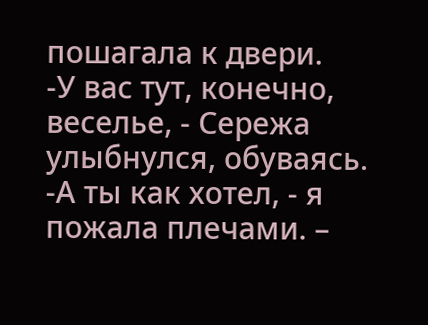пошагала к двери.
-У вас тут, конечно, веселье, - Сережа улыбнулся, обуваясь.
-А ты как хотел, - я пожала плечами. –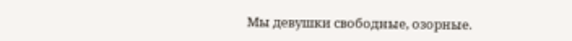Мы девушки свободные, озорные.